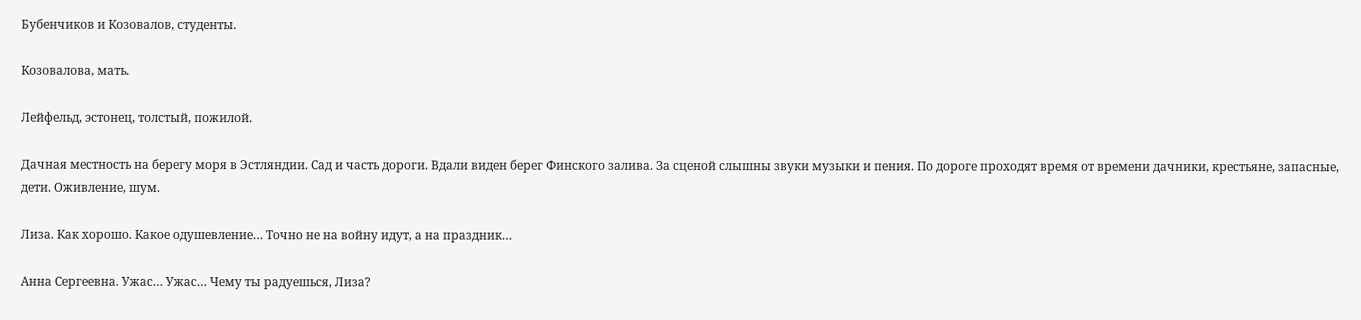Бубенчиков и Козовалов, студенты.

Козовалова, мать.

Лейфельд, эстонец, толстый, пожилой.

Дачная местность на берегу моря в Эстляндии. Сад и часть дороги. Вдали виден берег Финского залива. За сценой слышны звуки музыки и пения. По дороге проходят время от времени дачники, крестьяне, запасные, дети. Оживление, шум.

Лиза. Как хорошо. Какое одушевление… Точно не на войну идут, а на праздник…

Анна Сергеевна. Ужас… Ужас… Чему ты радуешься, Лиза?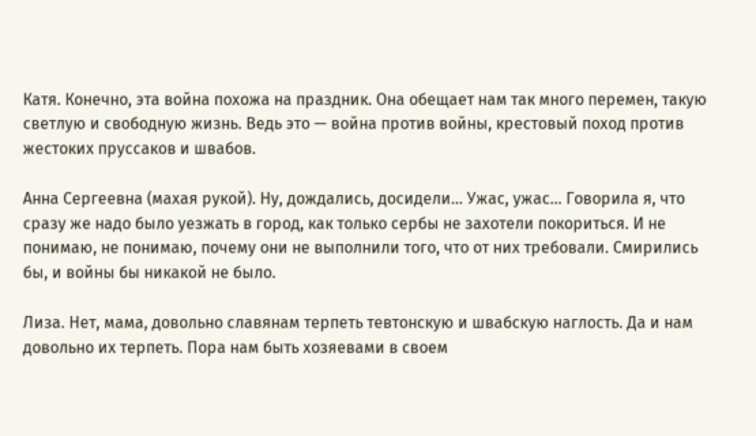Катя. Конечно, эта война похожа на праздник. Она обещает нам так много перемен, такую светлую и свободную жизнь. Ведь это — война против войны, крестовый поход против жестоких пруссаков и швабов.

Анна Сергеевна (махая рукой). Ну, дождались, досидели… Ужас, ужас… Говорила я, что сразу же надо было уезжать в город, как только сербы не захотели покориться. И не понимаю, не понимаю, почему они не выполнили того, что от них требовали. Смирились бы, и войны бы никакой не было.

Лиза. Нет, мама, довольно славянам терпеть тевтонскую и швабскую наглость. Да и нам довольно их терпеть. Пора нам быть хозяевами в своем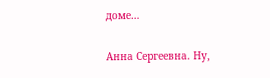доме…

Анна Сергеевна. Ну,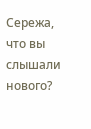Сережа, что вы слышали нового?